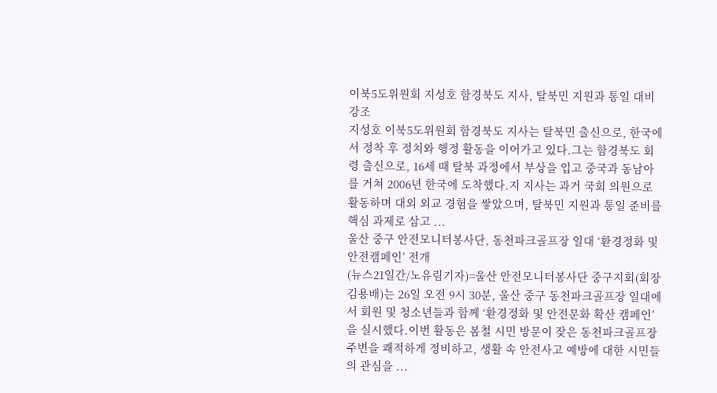이북5도위원회 지성호 함경북도 지사, 탈북민 지원과 통일 대비 강조
지성호 이북5도위원회 함경북도 지사는 탈북민 출신으로, 한국에서 정착 후 정치와 행정 활동을 이어가고 있다.그는 함경북도 회령 출신으로, 16세 때 탈북 과정에서 부상을 입고 중국과 동남아를 거쳐 2006년 한국에 도착했다.지 지사는 과거 국회 의원으로 활동하며 대외 외교 경험을 쌓았으며, 탈북민 지원과 통일 준비를 핵심 과제로 삼고 ...
울산 중구 안전모니터봉사단, 동천파크골프장 일대 ‘환경정화 및 안전캠페인’ 전개
(뉴스21일간/노유림기자)=울산 안전모니터봉사단 중구지회(회장 김용배)는 26일 오전 9시 30분, 울산 중구 동천파크골프장 일대에서 회원 및 청소년들과 함께 ‘환경정화 및 안전문화 확산 캠페인’을 실시했다.이번 활동은 봄철 시민 방문이 잦은 동천파크골프장 주변을 쾌적하게 정비하고, 생활 속 안전사고 예방에 대한 시민들의 관심을 ...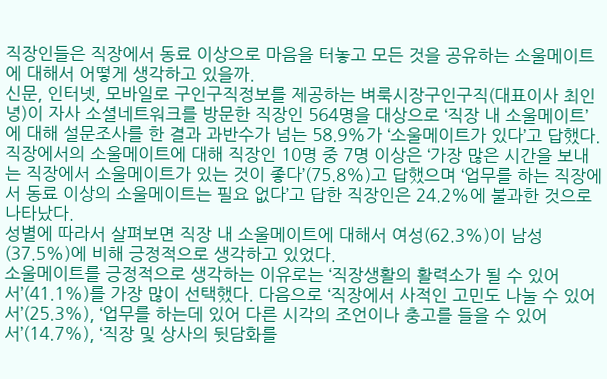직장인들은 직장에서 동료 이상으로 마음을 터놓고 모든 것을 공유하는 소울메이트에 대해서 어떻게 생각하고 있을까.
신문, 인터넷, 모바일로 구인구직정보를 제공하는 벼룩시장구인구직(대표이사 최인녕)이 자사 소셜네트워크를 방문한 직장인 564명을 대상으로 ‘직장 내 소울메이트’에 대해 설문조사를 한 결과 과반수가 넘는 58.9%가 ‘소울메이트가 있다’고 답했다.
직장에서의 소울메이트에 대해 직장인 10명 중 7명 이상은 ‘가장 많은 시간을 보내는 직장에서 소울메이트가 있는 것이 좋다’(75.8%)고 답했으며 ‘업무를 하는 직장에서 동료 이상의 소울메이트는 필요 없다’고 답한 직장인은 24.2%에 불과한 것으로 나타났다.
성별에 따라서 살펴보면 직장 내 소울메이트에 대해서 여성(62.3%)이 남성(37.5%)에 비해 긍정적으로 생각하고 있었다.
소울메이트를 긍정적으로 생각하는 이유로는 ‘직장생활의 활력소가 될 수 있어서’(41.1%)를 가장 많이 선택했다. 다음으로 ‘직장에서 사적인 고민도 나눌 수 있어서’(25.3%), ‘업무를 하는데 있어 다른 시각의 조언이나 충고를 들을 수 있어서’(14.7%), ‘직장 및 상사의 뒷담화를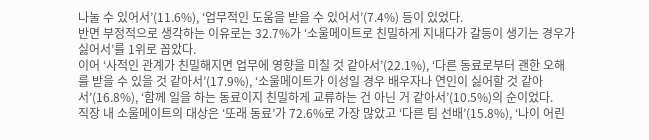나눌 수 있어서’(11.6%), ‘업무적인 도움을 받을 수 있어서’(7.4%) 등이 있었다.
반면 부정적으로 생각하는 이유로는 32.7%가 ‘소울메이트로 친밀하게 지내다가 갈등이 생기는 경우가 싫어서’를 1위로 꼽았다.
이어 ‘사적인 관계가 친밀해지면 업무에 영향을 미칠 것 같아서’(22.1%), ‘다른 동료로부터 괜한 오해를 받을 수 있을 것 같아서’(17.9%), ‘소울메이트가 이성일 경우 배우자나 연인이 싫어할 것 같아서’(16.8%), ‘함께 일을 하는 동료이지 친밀하게 교류하는 건 아닌 거 같아서’(10.5%)의 순이었다.
직장 내 소울메이트의 대상은 ‘또래 동료’가 72.6%로 가장 많았고 ‘다른 팀 선배’(15.8%), ‘나이 어린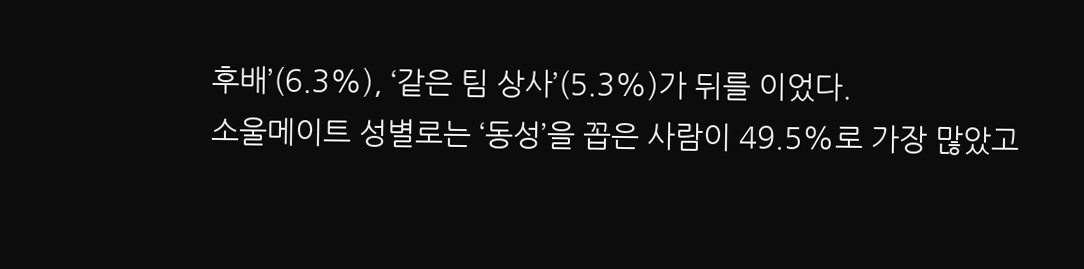후배’(6.3%), ‘같은 팀 상사’(5.3%)가 뒤를 이었다.
소울메이트 성별로는 ‘동성’을 꼽은 사람이 49.5%로 가장 많았고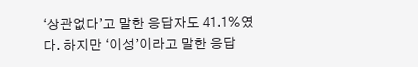‘상관없다’고 말한 응답자도 41.1%였다. 하지만 ‘이성’이라고 말한 응답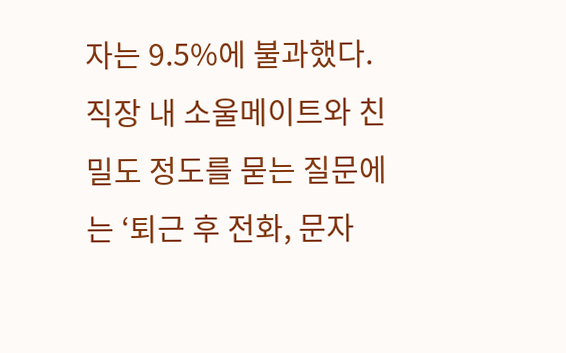자는 9.5%에 불과했다.
직장 내 소울메이트와 친밀도 정도를 묻는 질문에는 ‘퇴근 후 전화, 문자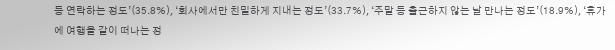등 연락하는 정도’(35.8%), ‘회사에서만 친밀하게 지내는 정도’(33.7%), ‘주말 등 출근하지 않는 날 만나는 정도’(18.9%), ‘휴가에 여행을 같이 떠나는 정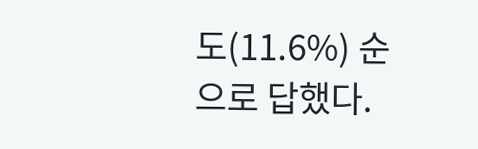도(11.6%) 순으로 답했다.